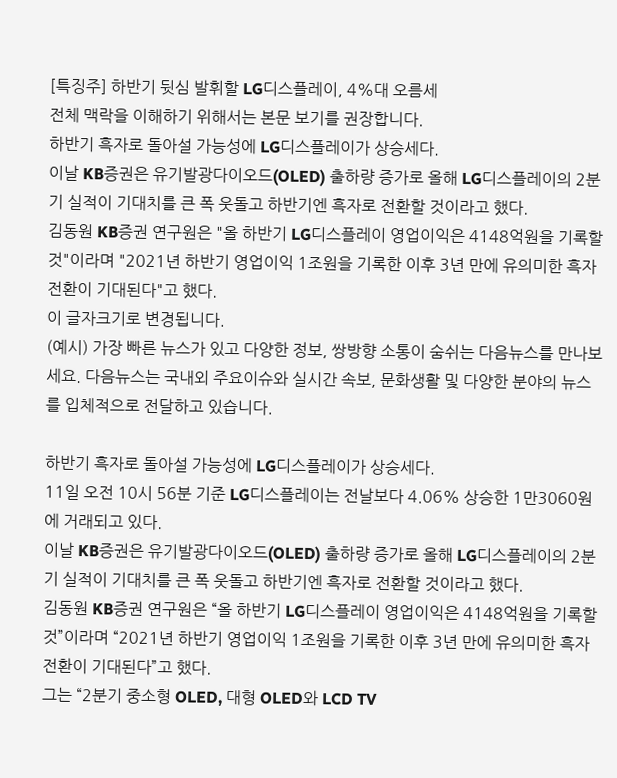[특징주] 하반기 뒷심 발휘할 LG디스플레이, 4%대 오름세
전체 맥락을 이해하기 위해서는 본문 보기를 권장합니다.
하반기 흑자로 돌아설 가능성에 LG디스플레이가 상승세다.
이날 KB증권은 유기발광다이오드(OLED) 출하량 증가로 올해 LG디스플레이의 2분기 실적이 기대치를 큰 폭 웃돌고 하반기엔 흑자로 전환할 것이라고 했다.
김동원 KB증권 연구원은 "올 하반기 LG디스플레이 영업이익은 4148억원을 기록할 것"이라며 "2021년 하반기 영업이익 1조원을 기록한 이후 3년 만에 유의미한 흑자 전환이 기대된다"고 했다.
이 글자크기로 변경됩니다.
(예시) 가장 빠른 뉴스가 있고 다양한 정보, 쌍방향 소통이 숨쉬는 다음뉴스를 만나보세요. 다음뉴스는 국내외 주요이슈와 실시간 속보, 문화생활 및 다양한 분야의 뉴스를 입체적으로 전달하고 있습니다.

하반기 흑자로 돌아설 가능성에 LG디스플레이가 상승세다.
11일 오전 10시 56분 기준 LG디스플레이는 전날보다 4.06% 상승한 1만3060원에 거래되고 있다.
이날 KB증권은 유기발광다이오드(OLED) 출하량 증가로 올해 LG디스플레이의 2분기 실적이 기대치를 큰 폭 웃돌고 하반기엔 흑자로 전환할 것이라고 했다.
김동원 KB증권 연구원은 “올 하반기 LG디스플레이 영업이익은 4148억원을 기록할 것”이라며 “2021년 하반기 영업이익 1조원을 기록한 이후 3년 만에 유의미한 흑자 전환이 기대된다”고 했다.
그는 “2분기 중소형 OLED, 대형 OLED와 LCD TV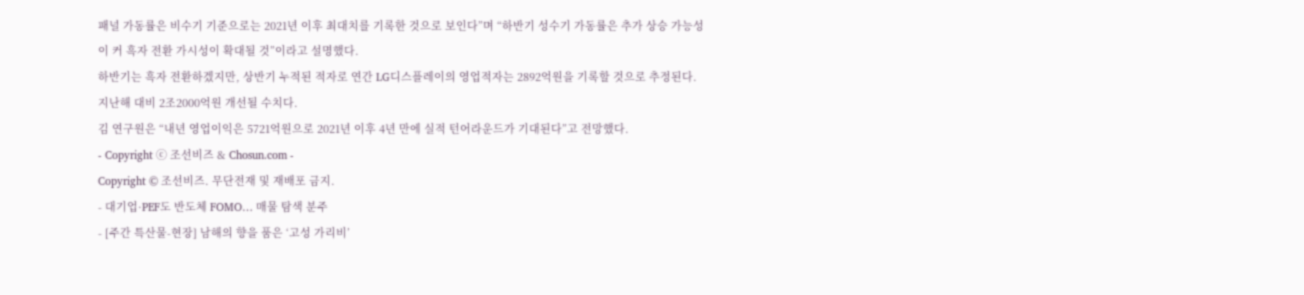패널 가동률은 비수기 기준으로는 2021년 이후 최대치를 기록한 것으로 보인다”며 “하반기 성수기 가동률은 추가 상승 가능성이 커 흑자 전환 가시성이 확대될 것”이라고 설명했다.
하반기는 흑자 전환하겠지만, 상반기 누적된 적자로 연간 LG디스플레이의 영업적자는 2892억원을 기록할 것으로 추정된다. 지난해 대비 2조2000억원 개선될 수치다.
김 연구원은 “내년 영업이익은 5721억원으로 2021년 이후 4년 만에 실적 턴어라운드가 기대된다”고 전망했다.
- Copyright ⓒ 조선비즈 & Chosun.com -
Copyright © 조선비즈. 무단전재 및 재배포 금지.
- 대기업·PEF도 반도체 FOMO… 매물 탐색 분주
- [주간 특산물-현장] 남해의 향을 품은 ‘고성 가리비’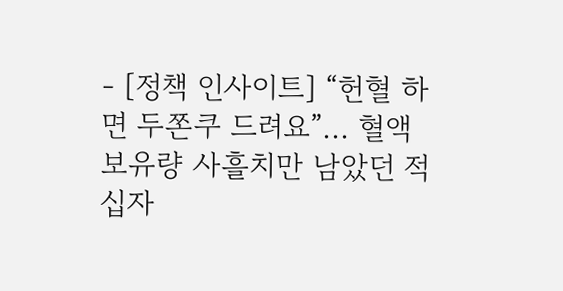- [정책 인사이트] “헌혈 하면 두쫀쿠 드려요”... 혈액 보유량 사흘치만 남았던 적십자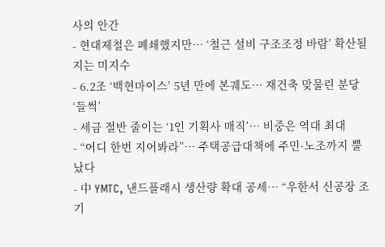사의 안간
- 현대제철은 폐쇄했지만… ‘철근 설비 구조조정 바람’ 확산될지는 미지수
- 6.2조 ‘백현마이스’ 5년 만에 본궤도… 재건축 맞물린 분당 ‘들썩’
- 세금 절반 줄이는 ‘1인 기획사 매직’… 비중은 역대 최대
- “어디 한번 지어봐라”… 주택공급대책에 주민·노조까지 뿔났다
- 中 YMTC, 낸드플래시 생산량 확대 공세… “우한서 신공장 조기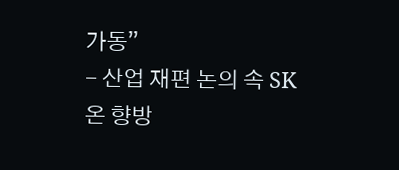가동”
- 산업 재편 논의 속 SK온 향방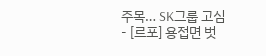주목… SK그룹 고심
- [르포] 용접면 벗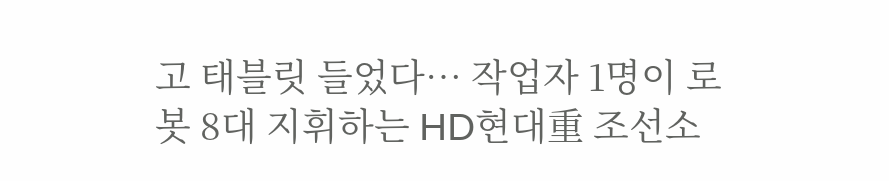고 태블릿 들었다… 작업자 1명이 로봇 8대 지휘하는 HD현대重 조선소